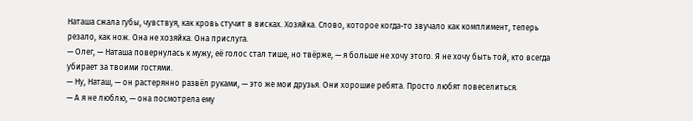Наташа сжала губы, чувствуя, как кровь стучит в висках. Хозяйка. Слово, которое когда-то звучало как комплимент, теперь резало, как нож. Она не хозяйка. Она прислуга.
— Олег, — Наташа повернулась к мужу, её голос стал тише, но твёрже, — я больше не хочу этого. Я не хочу быть той, кто всегда убирает за твоими гостями.
— Ну, Наташ, — он растерянно развёл руками, — это же мои друзья. Они хорошие ребята. Просто любят повеселиться.
— А я не люблю, — она посмотрела ему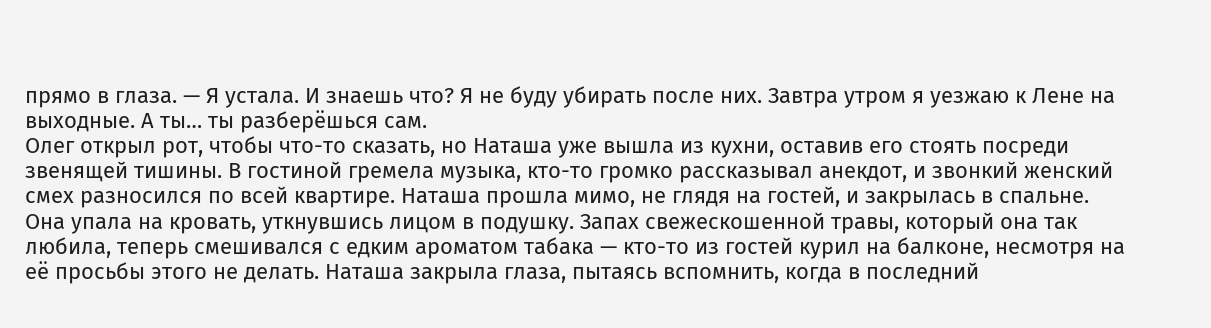прямо в глаза. — Я устала. И знаешь что? Я не буду убирать после них. Завтра утром я уезжаю к Лене на выходные. А ты… ты разберёшься сам.
Олег открыл рот, чтобы что-то сказать, но Наташа уже вышла из кухни, оставив его стоять посреди звенящей тишины. В гостиной гремела музыка, кто-то громко рассказывал анекдот, и звонкий женский смех разносился по всей квартире. Наташа прошла мимо, не глядя на гостей, и закрылась в спальне.
Она упала на кровать, уткнувшись лицом в подушку. Запах свежескошенной травы, который она так любила, теперь смешивался с едким ароматом табака — кто-то из гостей курил на балконе, несмотря на её просьбы этого не делать. Наташа закрыла глаза, пытаясь вспомнить, когда в последний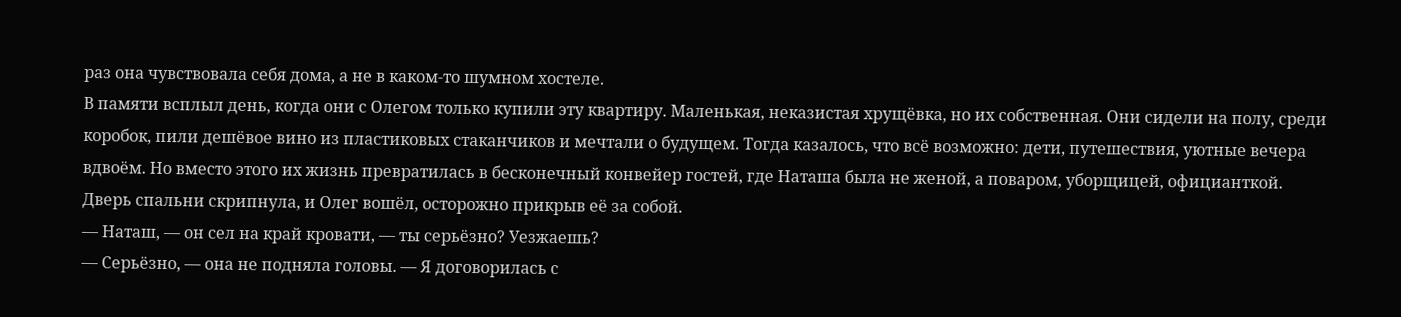раз она чувствовала себя дома, а не в каком-то шумном хостеле.
В памяти всплыл день, когда они с Олегом только купили эту квартиру. Маленькая, неказистая хрущёвка, но их собственная. Они сидели на полу, среди коробок, пили дешёвое вино из пластиковых стаканчиков и мечтали о будущем. Тогда казалось, что всё возможно: дети, путешествия, уютные вечера вдвоём. Но вместо этого их жизнь превратилась в бесконечный конвейер гостей, где Наташа была не женой, а поваром, уборщицей, официанткой.
Дверь спальни скрипнула, и Олег вошёл, осторожно прикрыв её за собой.
— Наташ, — он сел на край кровати, — ты серьёзно? Уезжаешь?
— Серьёзно, — она не подняла головы. — Я договорилась с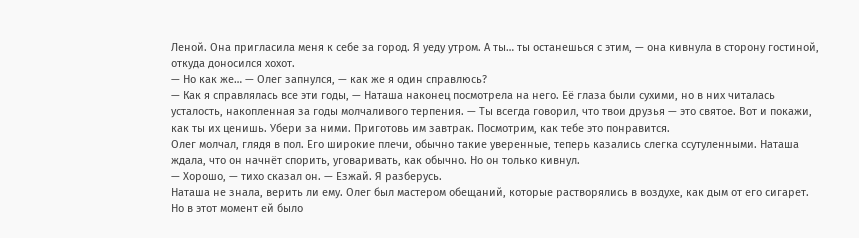Леной. Она пригласила меня к себе за город. Я уеду утром. А ты… ты останешься с этим, — она кивнула в сторону гостиной, откуда доносился хохот.
— Но как же… — Олег запнулся, — как же я один справлюсь?
— Как я справлялась все эти годы, — Наташа наконец посмотрела на него. Её глаза были сухими, но в них читалась усталость, накопленная за годы молчаливого терпения. — Ты всегда говорил, что твои друзья — это святое. Вот и покажи, как ты их ценишь. Убери за ними. Приготовь им завтрак. Посмотрим, как тебе это понравится.
Олег молчал, глядя в пол. Его широкие плечи, обычно такие уверенные, теперь казались слегка ссутуленными. Наташа ждала, что он начнёт спорить, уговаривать, как обычно. Но он только кивнул.
— Хорошо, — тихо сказал он. — Езжай. Я разберусь.
Наташа не знала, верить ли ему. Олег был мастером обещаний, которые растворялись в воздухе, как дым от его сигарет. Но в этот момент ей было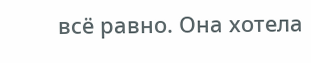всё равно. Она хотела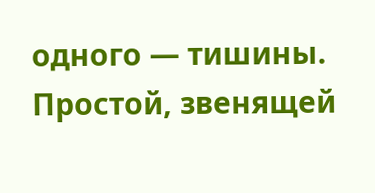одного — тишины. Простой, звенящей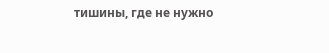тишины, где не нужно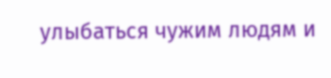улыбаться чужим людям и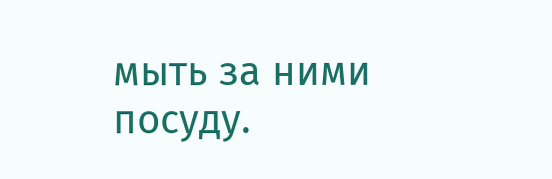мыть за ними посуду.